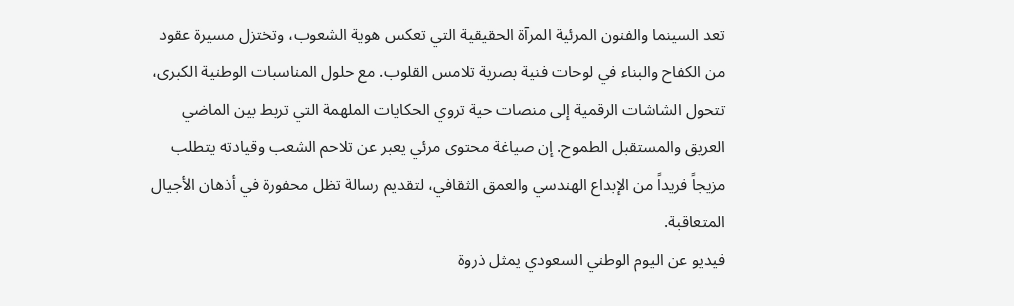تعد السينما والفنون المرئية المرآة الحقيقية التي تعكس هوية الشعوب، وتختزل مسيرة عقود من الكفاح والبناء في لوحات فنية بصرية تلامس القلوب. مع حلول المناسبات الوطنية الكبرى، تتحول الشاشات الرقمية إلى منصات حية تروي الحكايات الملهمة التي تربط بين الماضي العريق والمستقبل الطموح. إن صياغة محتوى مرئي يعبر عن تلاحم الشعب وقيادته يتطلب مزيجاً فريداً من الإبداع الهندسي والعمق الثقافي، لتقديم رسالة تظل محفورة في أذهان الأجيال المتعاقبة.
فيديو عن اليوم الوطني السعودي يمثل ذروة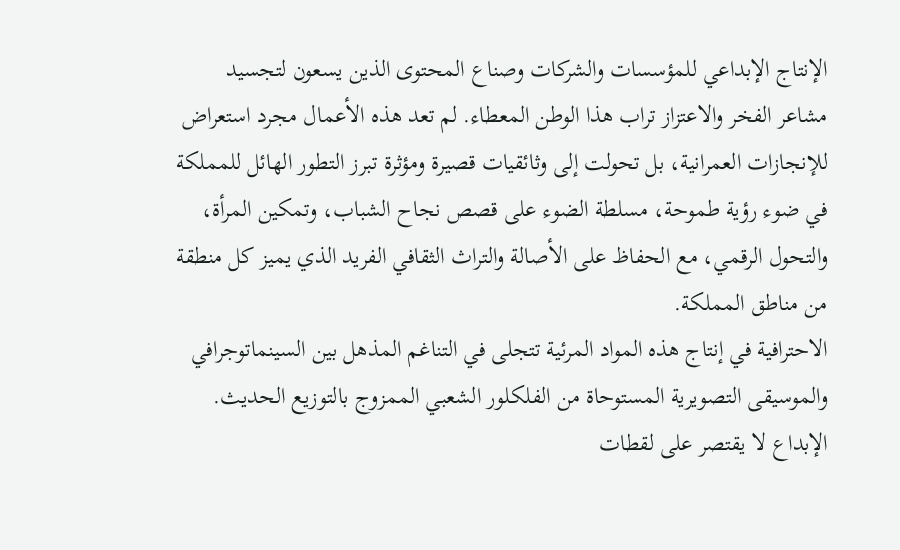الإنتاج الإبداعي للمؤسسات والشركات وصناع المحتوى الذين يسعون لتجسيد مشاعر الفخر والاعتزاز تراب هذا الوطن المعطاء. لم تعد هذه الأعمال مجرد استعراض للإنجازات العمرانية، بل تحولت إلى وثائقيات قصيرة ومؤثرة تبرز التطور الهائل للمملكة في ضوء رؤية طموحة، مسلطة الضوء على قصص نجاح الشباب، وتمكين المرأة، والتحول الرقمي، مع الحفاظ على الأصالة والتراث الثقافي الفريد الذي يميز كل منطقة من مناطق المملكة.
الاحترافية في إنتاج هذه المواد المرئية تتجلى في التناغم المذهل بين السينماتوجرافي والموسيقى التصويرية المستوحاة من الفلكلور الشعبي الممزوج بالتوزيع الحديث. الإبداع لا يقتصر على لقطات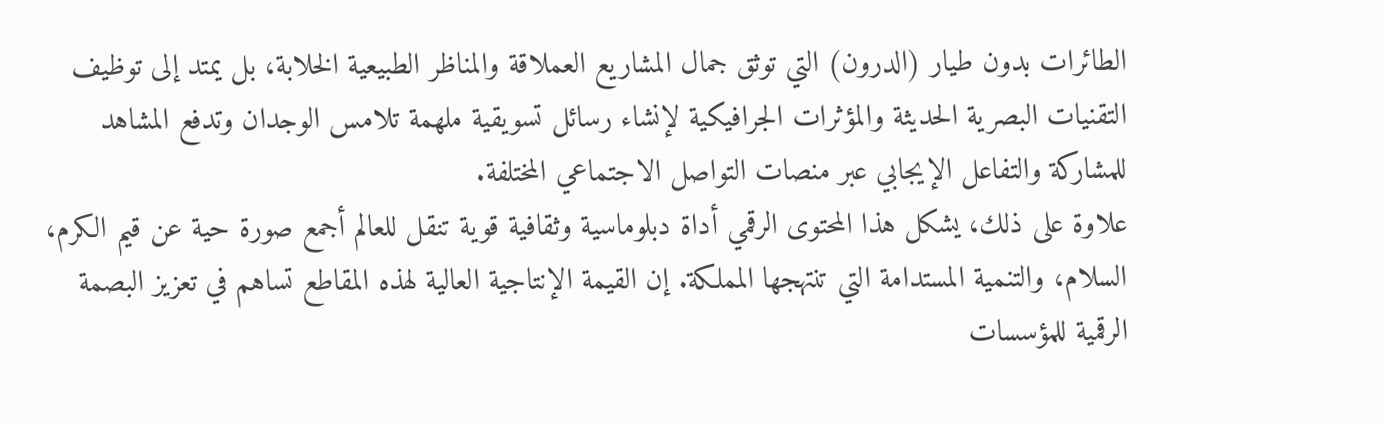الطائرات بدون طيار (الدرون) التي توثق جمال المشاريع العملاقة والمناظر الطبيعية الخلابة، بل يمتد إلى توظيف التقنيات البصرية الحديثة والمؤثرات الجرافيكية لإنشاء رسائل تسويقية ملهمة تلامس الوجدان وتدفع المشاهد للمشاركة والتفاعل الإيجابي عبر منصات التواصل الاجتماعي المختلفة.
علاوة على ذلك، يشكل هذا المحتوى الرقمي أداة دبلوماسية وثقافية قوية تنقل للعالم أجمع صورة حية عن قيم الكرم، السلام، والتنمية المستدامة التي تنتهجها المملكة. إن القيمة الإنتاجية العالية لهذه المقاطع تساهم في تعزيز البصمة الرقمية للمؤسسات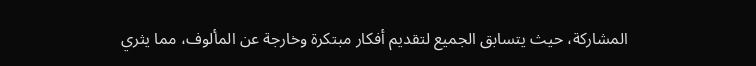المشاركة، حيث يتسابق الجميع لتقديم أفكار مبتكرة وخارجة عن المألوف، مما يثري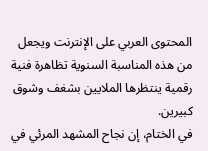المحتوى العربي على الإنترنت ويجعل من هذه المناسبة السنوية تظاهرة فنية رقمية ينتظرها الملايين بشغف وشوق كبيرين.
في الختام، إن نجاح المشهد المرئي في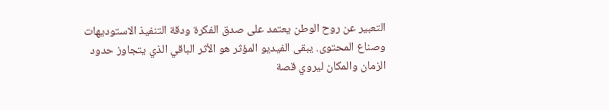التعبير عن روح الوطن يعتمد على صدق الفكرة ودقة التنفيذ الاستوديهات وصناع المحتوى. يبقى الفيديو المؤثر هو الأثر الباقي الذي يتجاوز حدود الزمان والمكان ليروي قصة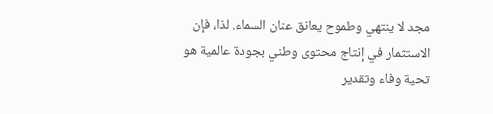مجد لا ينتهي وطموح يعانق عنان السماء. لذا، فإن الاستثمار في إنتاج محتوى وطني بجودة عالمية هو تحية وفاء وتقدير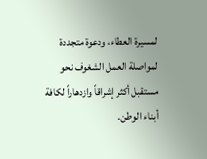لمسيرة العطاء، ودعوة متجددة لمواصلة العمل الشغوف نحو مستقبل أكثر إشراقاً وازدهاراً لكافة أبناء الوطن.